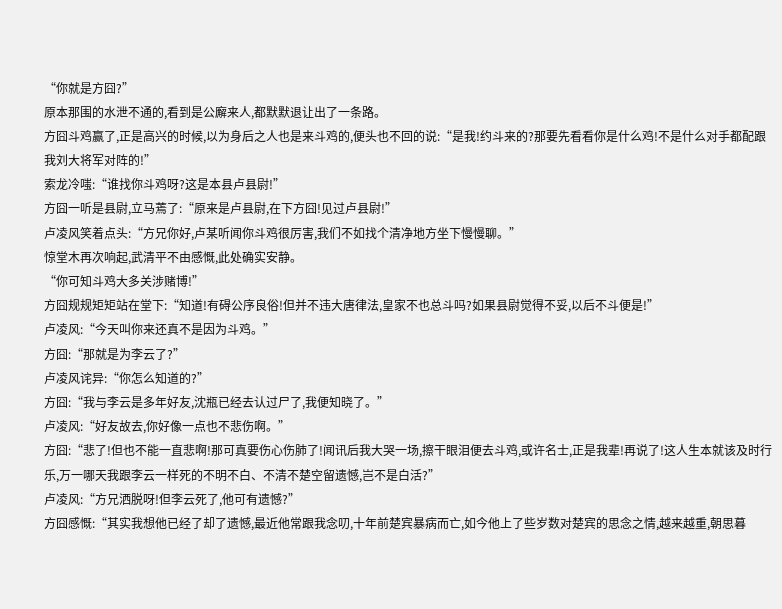“你就是方囧?”
原本那围的水泄不通的,看到是公廨来人,都默默退让出了一条路。
方囧斗鸡赢了,正是高兴的时候,以为身后之人也是来斗鸡的,便头也不回的说:“是我!约斗来的?那要先看看你是什么鸡!不是什么对手都配跟我刘大将军对阵的!”
索龙冷嗤:“谁找你斗鸡呀?这是本县卢县尉!”
方囧一听是县尉,立马蔫了:“原来是卢县尉,在下方囧!见过卢县尉!”
卢凌风笑着点头:“方兄你好,卢某听闻你斗鸡很厉害,我们不如找个清净地方坐下慢慢聊。”
惊堂木再次响起,武清平不由感慨,此处确实安静。
“你可知斗鸡大多关涉赌博!”
方囧规规矩矩站在堂下:“知道!有碍公序良俗!但并不违大唐律法,皇家不也总斗吗?如果县尉觉得不妥,以后不斗便是!”
卢凌风:“今天叫你来还真不是因为斗鸡。”
方囧:“那就是为李云了?”
卢凌风诧异:“你怎么知道的?”
方囧:“我与李云是多年好友,沈瓶已经去认过尸了,我便知晓了。”
卢凌风:“好友故去,你好像一点也不悲伤啊。”
方囧:“悲了!但也不能一直悲啊!那可真要伤心伤肺了!闻讯后我大哭一场,擦干眼泪便去斗鸡,或许名士,正是我辈!再说了!这人生本就该及时行乐,万一哪天我跟李云一样死的不明不白、不清不楚空留遗憾,岂不是白活?”
卢凌风:“方兄洒脱呀!但李云死了,他可有遗憾?”
方囧感慨:“其实我想他已经了却了遗憾,最近他常跟我念叨,十年前楚宾暴病而亡,如今他上了些岁数对楚宾的思念之情,越来越重,朝思暮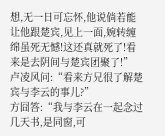想,无一日可忘怀,他说倘若能让他跟楚宾,见上一面,婉转缠绵虽死无憾!这还真就死了!看来是去阴间与楚宾团聚了!”
卢凌风问:“看来方兄很了解楚宾与李云的事儿?”
方囧答:“我与李云在一起念过几天书,是同窗,可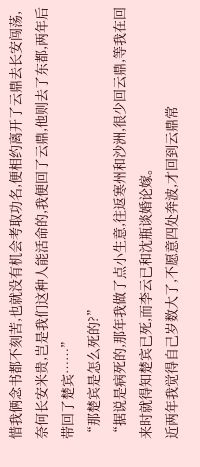惜我俩念书都不刻苦,也就没有机会考取功名,便相约离开了云鼎去长安闯荡,奈何长安米贵,岂是我们这种人能活命的,我便回了云鼎,他则去了东都,两年后带回了楚宾……”
“那楚宾是怎么死的?”
“据说是病死的,那年我做了点小生意,往返寒州和沙洲,很少回云鼎,等我在回来时就得知楚宾已死,而李云已和沈瓶谈婚论嫁。
近两年我觉得自己岁数大了,不愿意四处奔波,才回到云鼎常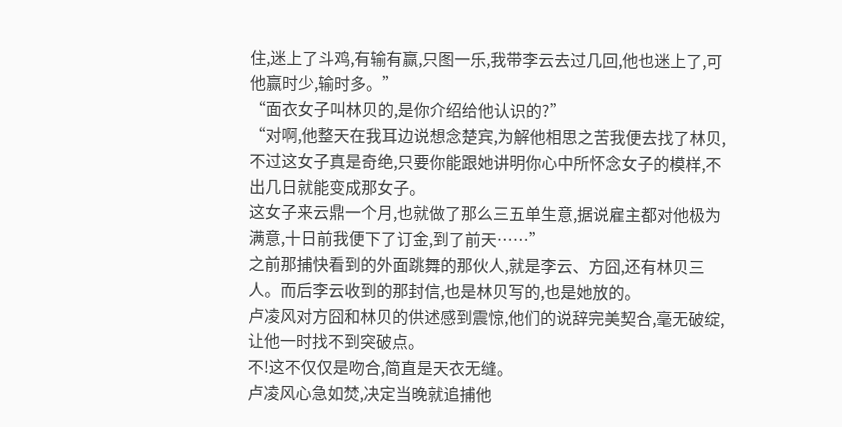住,迷上了斗鸡,有输有赢,只图一乐,我带李云去过几回,他也迷上了,可他赢时少,输时多。”
“面衣女子叫林贝的,是你介绍给他认识的?”
“对啊,他整天在我耳边说想念楚宾,为解他相思之苦我便去找了林贝,不过这女子真是奇绝,只要你能跟她讲明你心中所怀念女子的模样,不出几日就能变成那女子。
这女子来云鼎一个月,也就做了那么三五单生意,据说雇主都对他极为满意,十日前我便下了订金,到了前天……”
之前那捕快看到的外面跳舞的那伙人,就是李云、方囧,还有林贝三人。而后李云收到的那封信,也是林贝写的,也是她放的。
卢凌风对方囧和林贝的供述感到震惊,他们的说辞完美契合,毫无破绽,让他一时找不到突破点。
不!这不仅仅是吻合,简直是天衣无缝。
卢凌风心急如焚,决定当晚就追捕他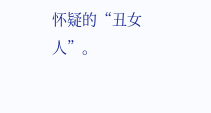怀疑的“丑女人”。